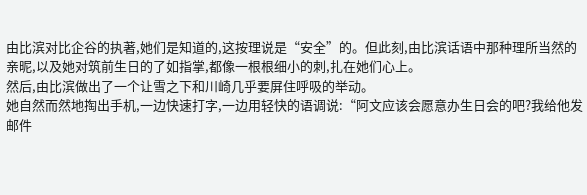由比滨对比企谷的执著,她们是知道的,这按理说是“安全”的。但此刻,由比滨话语中那种理所当然的亲昵,以及她对筑前生日的了如指掌,都像一根根细小的刺,扎在她们心上。
然后,由比滨做出了一个让雪之下和川崎几乎要屏住呼吸的举动。
她自然而然地掏出手机,一边快速打字,一边用轻快的语调说:“阿文应该会愿意办生日会的吧?我给他发邮件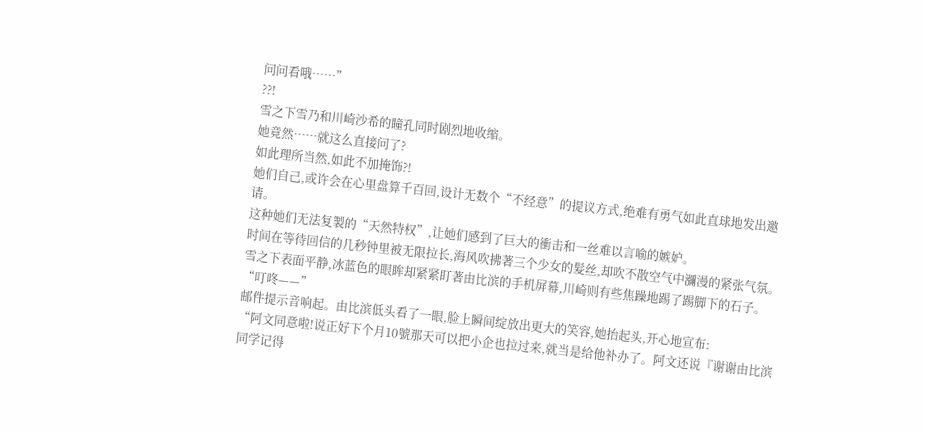问问看哦……”
??!
雪之下雪乃和川崎沙希的瞳孔同时剧烈地收缩。
她竟然……就这么直接问了?
如此理所当然,如此不加掩饰?!
她们自己,或许会在心里盘算千百回,设计无数个“不经意”的提议方式,绝难有勇气如此直球地发出邀请。
这种她们无法复製的“天然特权”,让她们感到了巨大的衝击和一丝难以言喻的嫉妒。
时间在等待回信的几秒钟里被无限拉长,海风吹拂著三个少女的髮丝,却吹不散空气中瀰漫的紧张气氛。
雪之下表面平静,冰蓝色的眼眸却紧紧盯著由比滨的手机屏幕,川崎则有些焦躁地踢了踢脚下的石子。
“叮咚——”
邮件提示音响起。由比滨低头看了一眼,脸上瞬间绽放出更大的笑容,她抬起头,开心地宣布:
“阿文同意啦!说正好下个月10號那天可以把小企也拉过来,就当是给他补办了。阿文还说『谢谢由比滨同学记得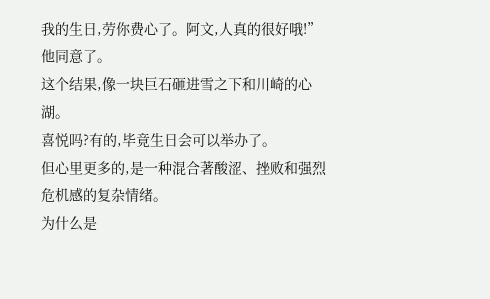我的生日,劳你费心了。阿文,人真的很好哦!”
他同意了。
这个结果,像一块巨石砸进雪之下和川崎的心湖。
喜悦吗?有的,毕竟生日会可以举办了。
但心里更多的,是一种混合著酸涩、挫败和强烈危机感的复杂情绪。
为什么是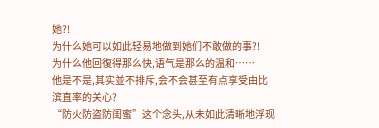她?!
为什么她可以如此轻易地做到她们不敢做的事?!
为什么他回復得那么快,语气是那么的温和……
他是不是,其实並不排斥,会不会甚至有点享受由比滨直率的关心?
“防火防盗防闺蜜”这个念头,从未如此清晰地浮现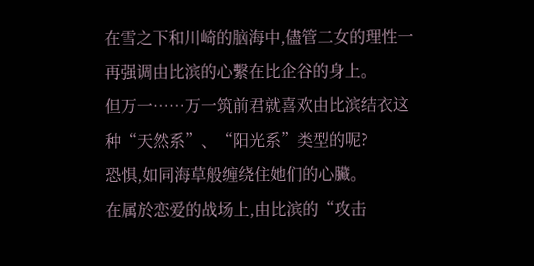在雪之下和川崎的脑海中,儘管二女的理性一再强调由比滨的心繫在比企谷的身上。
但万一……万一筑前君就喜欢由比滨结衣这种“天然系”、“阳光系”类型的呢?
恐惧,如同海草般缠绕住她们的心臟。
在属於恋爱的战场上,由比滨的“攻击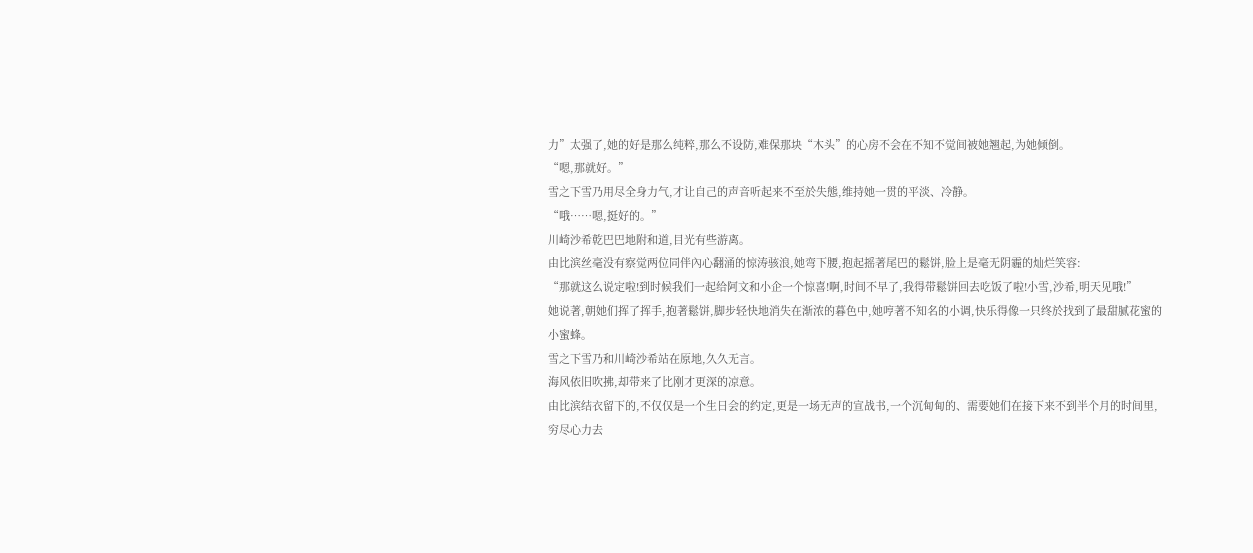力”太强了,她的好是那么纯粹,那么不设防,难保那块“木头”的心房不会在不知不觉间被她翘起,为她倾倒。
“嗯,那就好。”
雪之下雪乃用尽全身力气,才让自己的声音听起来不至於失態,维持她一贯的平淡、冷静。
“哦……嗯,挺好的。”
川崎沙希乾巴巴地附和道,目光有些游离。
由比滨丝毫没有察觉两位同伴內心翻涌的惊涛骇浪,她弯下腰,抱起摇著尾巴的鬆饼,脸上是毫无阴霾的灿烂笑容:
“那就这么说定啦!到时候我们一起给阿文和小企一个惊喜!啊,时间不早了,我得带鬆饼回去吃饭了啦!小雪,沙希,明天见哦!”
她说著,朝她们挥了挥手,抱著鬆饼,脚步轻快地消失在渐浓的暮色中,她哼著不知名的小调,快乐得像一只终於找到了最甜腻花蜜的小蜜蜂。
雪之下雪乃和川崎沙希站在原地,久久无言。
海风依旧吹拂,却带来了比刚才更深的凉意。
由比滨结衣留下的,不仅仅是一个生日会的约定,更是一场无声的宣战书,一个沉甸甸的、需要她们在接下来不到半个月的时间里,穷尽心力去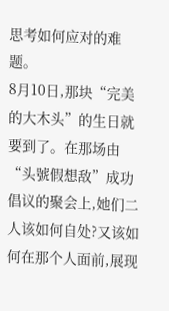思考如何应对的难题。
8月10日,那块“完美的大木头”的生日就要到了。在那场由“头號假想敌”成功倡议的聚会上,她们二人该如何自处?又该如何在那个人面前,展现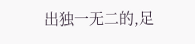出独一无二的,足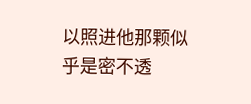以照进他那颗似乎是密不透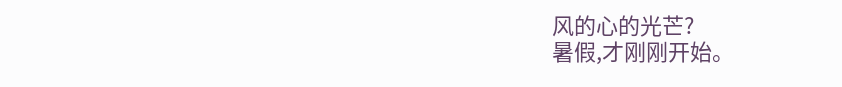风的心的光芒?
暑假,才刚刚开始。